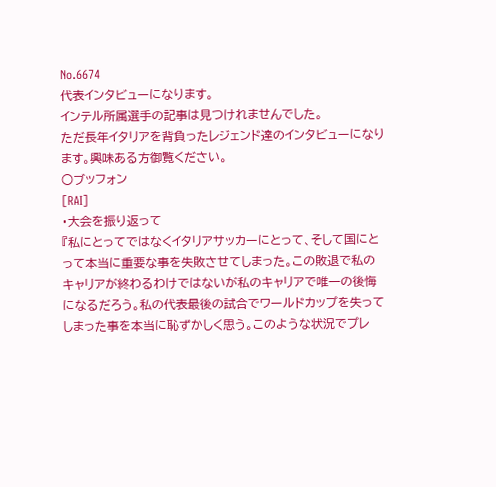No.6674
代表インタビューになります。
インテル所属選手の記事は見つけれませんでした。
ただ長年イタリアを背負ったレジェンド達のインタビューになります。興味ある方御覧ください。
○ブッフォン
[RAI]
・大会を振り返って
『私にとってではなくイタリアサッカーにとって、そして国にとって本当に重要な事を失敗させてしまった。この敗退で私のキャリアが終わるわけではないが私のキャリアで唯一の後悔になるだろう。私の代表最後の試合でワールドカップを失ってしまった事を本当に恥ずかしく思う。このような状況でプレ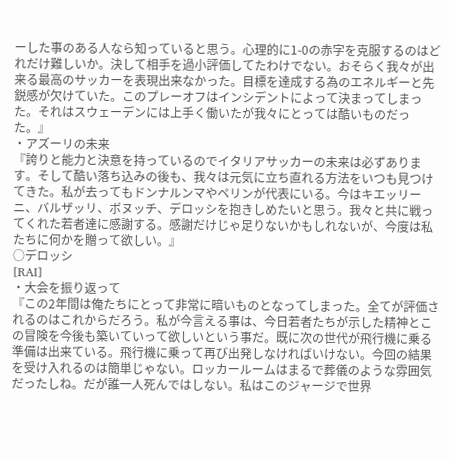ーした事のある人なら知っていると思う。心理的に1-0の赤字を克服するのはどれだけ難しいか。決して相手を過小評価してたわけでない。おそらく我々が出来る最高のサッカーを表現出来なかった。目標を達成する為のエネルギーと先鋭感が欠けていた。このプレーオフはインシデントによって決まってしまった。それはスウェーデンには上手く働いたが我々にとっては酷いものだった。』
・アズーリの未来
『誇りと能力と決意を持っているのでイタリアサッカーの未来は必ずあります。そして酷い落ち込みの後も、我々は元気に立ち直れる方法をいつも見つけてきた。私が去ってもドンナルンマやペリンが代表にいる。今はキエッリーニ、バルザッリ、ボヌッチ、デロッシを抱きしめたいと思う。我々と共に戦ってくれた若者達に感謝する。感謝だけじゃ足りないかもしれないが、今度は私たちに何かを贈って欲しい。』
○デロッシ
[RAI]
・大会を振り返って
『この2年間は俺たちにとって非常に暗いものとなってしまった。全てが評価されるのはこれからだろう。私が今言える事は、今日若者たちが示した精神とこの冒険を今後も築いていって欲しいという事だ。既に次の世代が飛行機に乗る準備は出来ている。飛行機に乗って再び出発しなければいけない。今回の結果を受け入れるのは簡単じゃない。ロッカールームはまるで葬儀のような雰囲気だったしね。だが誰一人死んではしない。私はこのジャージで世界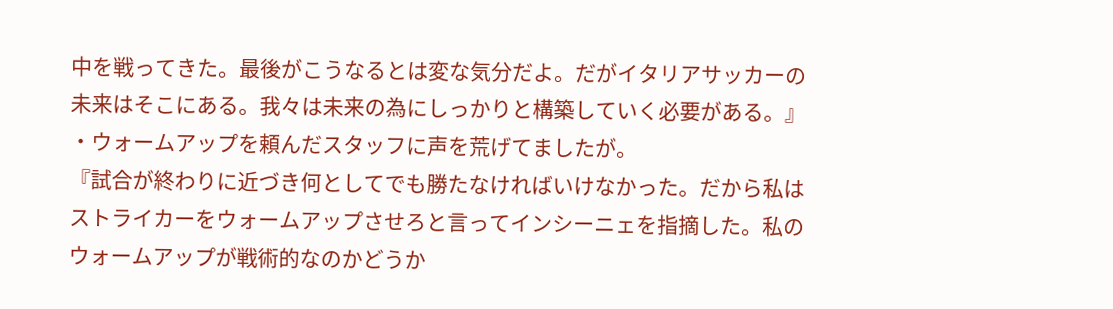中を戦ってきた。最後がこうなるとは変な気分だよ。だがイタリアサッカーの未来はそこにある。我々は未来の為にしっかりと構築していく必要がある。』
・ウォームアップを頼んだスタッフに声を荒げてましたが。
『試合が終わりに近づき何としてでも勝たなければいけなかった。だから私はストライカーをウォームアップさせろと言ってインシーニェを指摘した。私のウォームアップが戦術的なのかどうか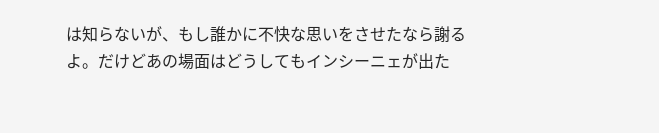は知らないが、もし誰かに不快な思いをさせたなら謝るよ。だけどあの場面はどうしてもインシーニェが出た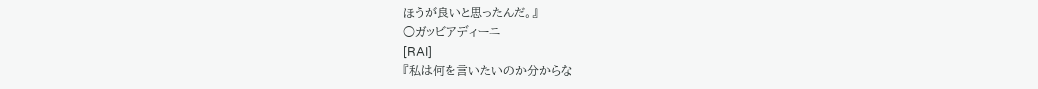ほうが良いと思ったんだ。』
○ガッビアディーニ
[RAI]
『私は何を言いたいのか分からな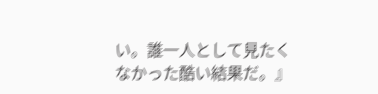い。誰一人として見たくなかった酷い結果だ。』